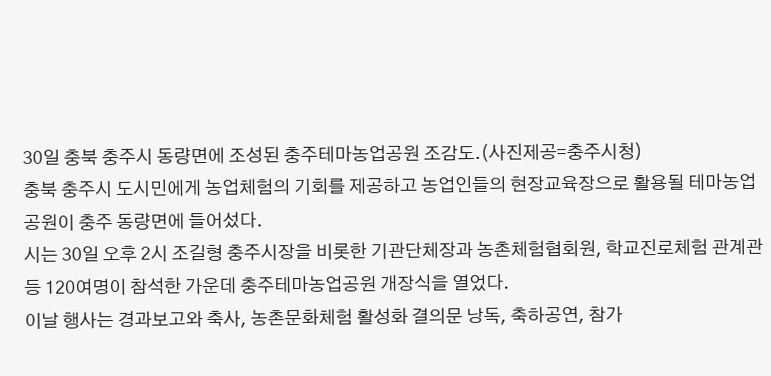30일 충북 충주시 동량면에 조성된 충주테마농업공원 조감도.(사진제공=충주시청)
충북 충주시 도시민에게 농업체험의 기회를 제공하고 농업인들의 현장교육장으로 활용될 테마농업공원이 충주 동량면에 들어섰다.
시는 30일 오후 2시 조길형 충주시장을 비롯한 기관단체장과 농촌체험협회원, 학교진로체험 관계관 등 120여명이 참석한 가운데 충주테마농업공원 개장식을 열었다.
이날 행사는 경과보고와 축사, 농촌문화체험 활성화 결의문 낭독, 축하공연, 참가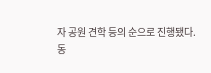자 공원 견학 등의 순으로 진행됐다.
동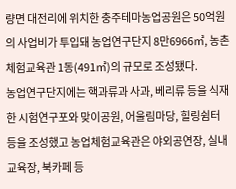량면 대전리에 위치한 충주테마농업공원은 50억원의 사업비가 투입돼 농업연구단지 8만6966㎡, 농촌체험교육관 1동(491㎡)의 규모로 조성됐다.
농업연구단지에는 핵과류과 사과, 베리류 등을 식재한 시험연구포와 맞이공원, 어울림마당, 힐링쉼터 등을 조성했고 농업체험교육관은 야외공연장, 실내교육장, 북카페 등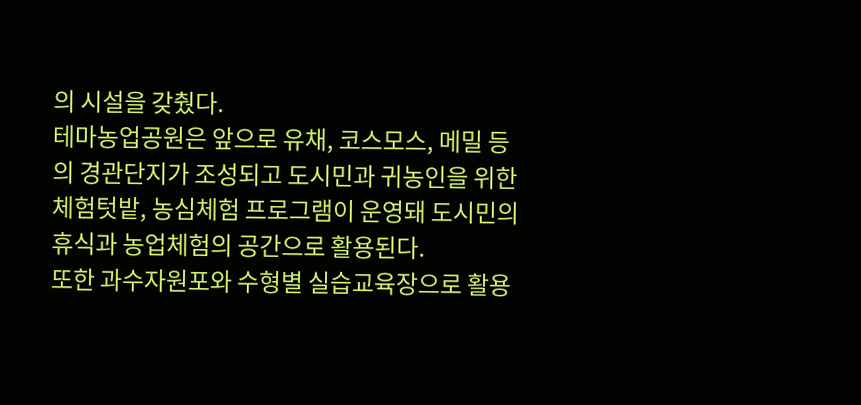의 시설을 갖췄다.
테마농업공원은 앞으로 유채, 코스모스, 메밀 등의 경관단지가 조성되고 도시민과 귀농인을 위한 체험텃밭, 농심체험 프로그램이 운영돼 도시민의 휴식과 농업체험의 공간으로 활용된다.
또한 과수자원포와 수형별 실습교육장으로 활용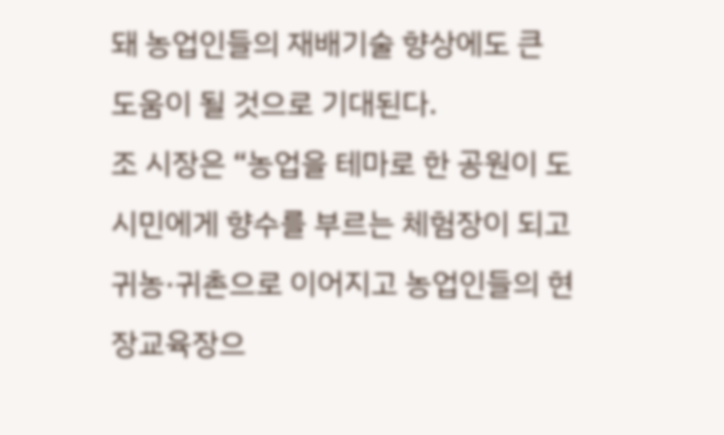돼 농업인들의 재배기술 향상에도 큰 도움이 될 것으로 기대된다.
조 시장은 “농업을 테마로 한 공원이 도시민에게 향수를 부르는 체험장이 되고 귀농·귀촌으로 이어지고 농업인들의 현장교육장으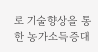로 기술향상을 통한 농가소득증대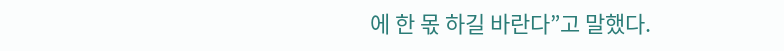에 한 몫 하길 바란다”고 말했다.